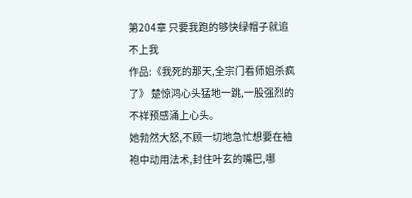第204章 只要我跑的够快绿帽子就追不上我
作品:《我死的那天,全宗门看师姐杀疯了》 楚惊鸿心头猛地一跳,一股强烈的不祥预感涌上心头。
她勃然大怒,不顾一切地急忙想要在袖袍中动用法术,封住叶玄的嘴巴,哪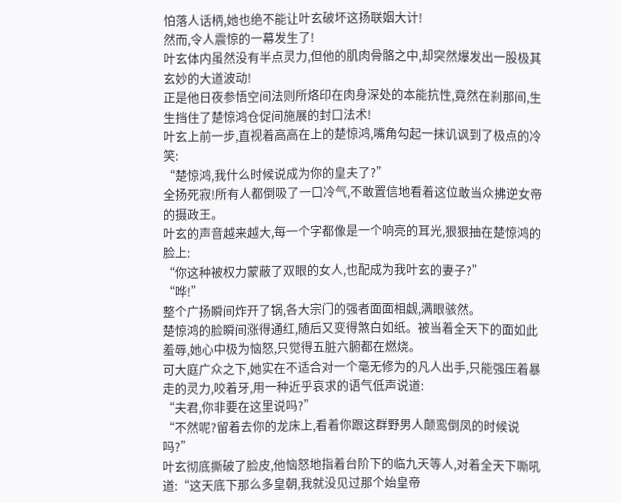怕落人话柄,她也绝不能让叶玄破坏这扬联姻大计!
然而,令人震惊的一幕发生了!
叶玄体内虽然没有半点灵力,但他的肌肉骨骼之中,却突然爆发出一股极其玄妙的大道波动!
正是他日夜参悟空间法则所烙印在肉身深处的本能抗性,竟然在刹那间,生生挡住了楚惊鸿仓促间施展的封口法术!
叶玄上前一步,直视着高高在上的楚惊鸿,嘴角勾起一抹讥讽到了极点的冷笑:
“楚惊鸿,我什么时候说成为你的皇夫了?”
全扬死寂!所有人都倒吸了一口冷气,不敢置信地看着这位敢当众拂逆女帝的摄政王。
叶玄的声音越来越大,每一个字都像是一个响亮的耳光,狠狠抽在楚惊鸿的脸上:
“你这种被权力蒙蔽了双眼的女人,也配成为我叶玄的妻子?”
“哗!”
整个广扬瞬间炸开了锅,各大宗门的强者面面相觑,满眼骇然。
楚惊鸿的脸瞬间涨得通红,随后又变得煞白如纸。被当着全天下的面如此羞辱,她心中极为恼怒,只觉得五脏六腑都在燃烧。
可大庭广众之下,她实在不适合对一个毫无修为的凡人出手,只能强压着暴走的灵力,咬着牙,用一种近乎哀求的语气低声说道:
“夫君,你非要在这里说吗?”
“不然呢?留着去你的龙床上,看着你跟这群野男人颠鸾倒凤的时候说吗?”
叶玄彻底撕破了脸皮,他恼怒地指着台阶下的临九天等人,对着全天下嘶吼道:“这天底下那么多皇朝,我就没见过那个始皇帝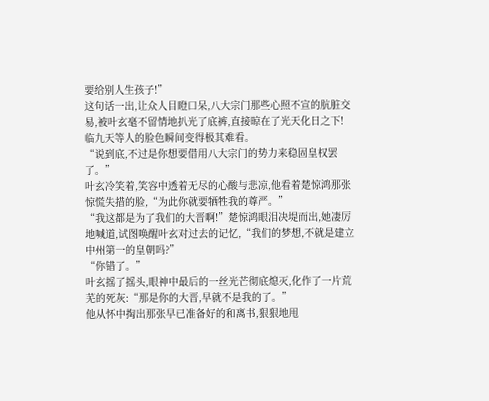要给别人生孩子!”
这句话一出,让众人目瞪口呆,八大宗门那些心照不宣的肮脏交易,被叶玄毫不留情地扒光了底裤,直接晾在了光天化日之下!
临九天等人的脸色瞬间变得极其难看。
“说到底,不过是你想要借用八大宗门的势力来稳固皇权罢了。”
叶玄冷笑着,笑容中透着无尽的心酸与悲凉,他看着楚惊鸿那张惊慌失措的脸,“为此你就要牺牲我的尊严。”
“我这都是为了我们的大晋啊!”楚惊鸿眼泪决堤而出,她凄厉地喊道,试图唤醒叶玄对过去的记忆,“我们的梦想,不就是建立中州第一的皇朝吗?”
“你错了。”
叶玄摇了摇头,眼神中最后的一丝光芒彻底熄灭,化作了一片荒芜的死灰:“那是你的大晋,早就不是我的了。”
他从怀中掏出那张早已准备好的和离书,狠狠地甩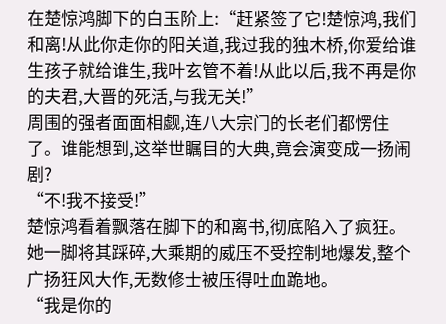在楚惊鸿脚下的白玉阶上:“赶紧签了它!楚惊鸿,我们和离!从此你走你的阳关道,我过我的独木桥,你爱给谁生孩子就给谁生,我叶玄管不着!从此以后,我不再是你的夫君,大晋的死活,与我无关!”
周围的强者面面相觑,连八大宗门的长老们都愣住了。谁能想到,这举世瞩目的大典,竟会演变成一扬闹剧?
“不!我不接受!”
楚惊鸿看着飘落在脚下的和离书,彻底陷入了疯狂。
她一脚将其踩碎,大乘期的威压不受控制地爆发,整个广扬狂风大作,无数修士被压得吐血跪地。
“我是你的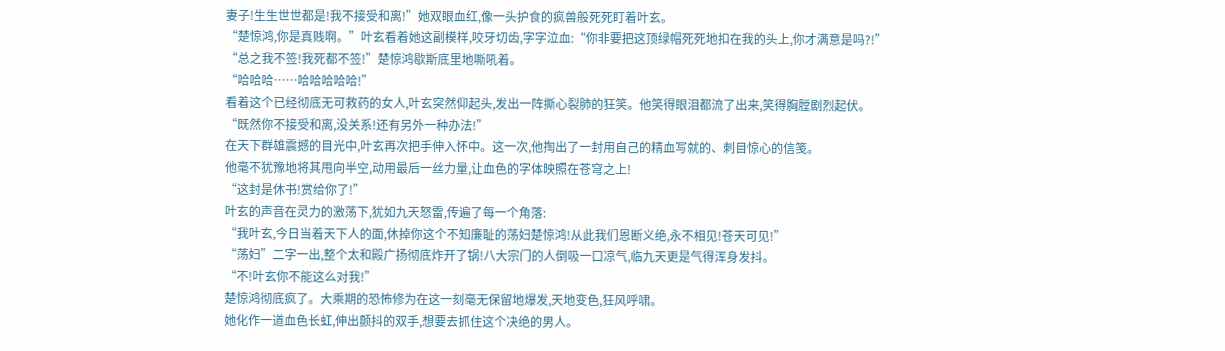妻子!生生世世都是!我不接受和离!”她双眼血红,像一头护食的疯兽般死死盯着叶玄。
“楚惊鸿,你是真贱啊。”叶玄看着她这副模样,咬牙切齿,字字泣血:“你非要把这顶绿帽死死地扣在我的头上,你才满意是吗?!”
“总之我不签!我死都不签!”楚惊鸿歇斯底里地嘶吼着。
“哈哈哈……哈哈哈哈哈!”
看着这个已经彻底无可救药的女人,叶玄突然仰起头,发出一阵撕心裂肺的狂笑。他笑得眼泪都流了出来,笑得胸膛剧烈起伏。
“既然你不接受和离,没关系!还有另外一种办法!”
在天下群雄震撼的目光中,叶玄再次把手伸入怀中。这一次,他掏出了一封用自己的精血写就的、刺目惊心的信笺。
他毫不犹豫地将其甩向半空,动用最后一丝力量,让血色的字体映照在苍穹之上!
“这封是休书!赏给你了!”
叶玄的声音在灵力的激荡下,犹如九天怒雷,传遍了每一个角落:
“我叶玄,今日当着天下人的面,休掉你这个不知廉耻的荡妇楚惊鸿!从此我们恩断义绝,永不相见!苍天可见!”
“荡妇”二字一出,整个太和殿广扬彻底炸开了锅!八大宗门的人倒吸一口凉气,临九天更是气得浑身发抖。
“不!叶玄你不能这么对我!”
楚惊鸿彻底疯了。大乘期的恐怖修为在这一刻毫无保留地爆发,天地变色,狂风呼啸。
她化作一道血色长虹,伸出颤抖的双手,想要去抓住这个决绝的男人。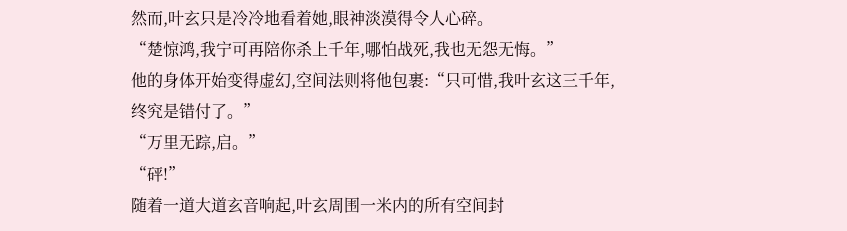然而,叶玄只是冷冷地看着她,眼神淡漠得令人心碎。
“楚惊鸿,我宁可再陪你杀上千年,哪怕战死,我也无怨无悔。”
他的身体开始变得虚幻,空间法则将他包裹:“只可惜,我叶玄这三千年,终究是错付了。”
“万里无踪,启。”
“砰!”
随着一道大道玄音响起,叶玄周围一米内的所有空间封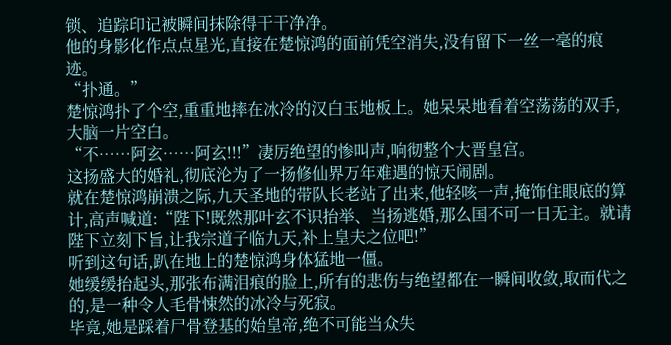锁、追踪印记被瞬间抹除得干干净净。
他的身影化作点点星光,直接在楚惊鸿的面前凭空消失,没有留下一丝一毫的痕迹。
“扑通。”
楚惊鸿扑了个空,重重地摔在冰冷的汉白玉地板上。她呆呆地看着空荡荡的双手,大脑一片空白。
“不……阿玄……阿玄!!!”凄厉绝望的惨叫声,响彻整个大晋皇宫。
这扬盛大的婚礼,彻底沦为了一扬修仙界万年难遇的惊天闹剧。
就在楚惊鸿崩溃之际,九天圣地的带队长老站了出来,他轻咳一声,掩饰住眼底的算计,高声喊道:“陛下!既然那叶玄不识抬举、当扬逃婚,那么国不可一日无主。就请陛下立刻下旨,让我宗道子临九天,补上皇夫之位吧!”
听到这句话,趴在地上的楚惊鸿身体猛地一僵。
她缓缓抬起头,那张布满泪痕的脸上,所有的悲伤与绝望都在一瞬间收敛,取而代之的,是一种令人毛骨悚然的冰冷与死寂。
毕竟,她是踩着尸骨登基的始皇帝,绝不可能当众失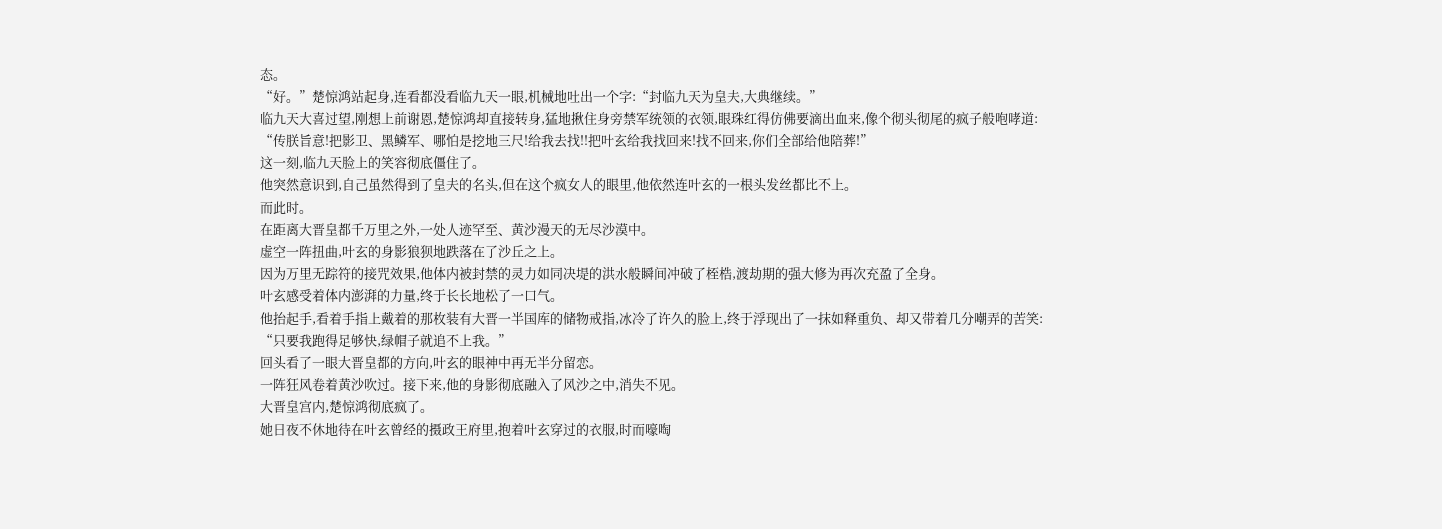态。
“好。”楚惊鸿站起身,连看都没看临九天一眼,机械地吐出一个字:“封临九天为皇夫,大典继续。”
临九天大喜过望,刚想上前谢恩,楚惊鸿却直接转身,猛地揪住身旁禁军统领的衣领,眼珠红得仿佛要滴出血来,像个彻头彻尾的疯子般咆哮道:
“传朕旨意!把影卫、黑鳞军、哪怕是挖地三尺!给我去找!!把叶玄给我找回来!找不回来,你们全部给他陪葬!”
这一刻,临九天脸上的笑容彻底僵住了。
他突然意识到,自己虽然得到了皇夫的名头,但在这个疯女人的眼里,他依然连叶玄的一根头发丝都比不上。
而此时。
在距离大晋皇都千万里之外,一处人迹罕至、黄沙漫天的无尽沙漠中。
虚空一阵扭曲,叶玄的身影狼狈地跌落在了沙丘之上。
因为万里无踪符的接咒效果,他体内被封禁的灵力如同决堤的洪水般瞬间冲破了桎梏,渡劫期的强大修为再次充盈了全身。
叶玄感受着体内澎湃的力量,终于长长地松了一口气。
他抬起手,看着手指上戴着的那枚装有大晋一半国库的储物戒指,冰冷了许久的脸上,终于浮现出了一抹如释重负、却又带着几分嘲弄的苦笑:
“只要我跑得足够快,绿帽子就追不上我。”
回头看了一眼大晋皇都的方向,叶玄的眼神中再无半分留恋。
一阵狂风卷着黄沙吹过。接下来,他的身影彻底融入了风沙之中,消失不见。
大晋皇宫内,楚惊鸿彻底疯了。
她日夜不休地待在叶玄曾经的摄政王府里,抱着叶玄穿过的衣服,时而嚎啕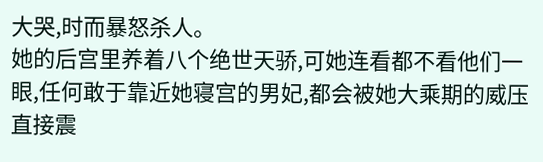大哭,时而暴怒杀人。
她的后宫里养着八个绝世天骄,可她连看都不看他们一眼,任何敢于靠近她寝宫的男妃,都会被她大乘期的威压直接震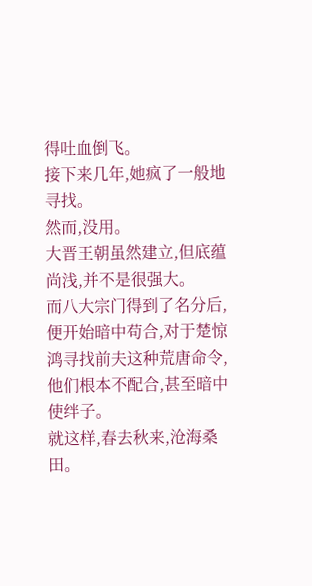得吐血倒飞。
接下来几年,她疯了一般地寻找。
然而,没用。
大晋王朝虽然建立,但底蕴尚浅,并不是很强大。
而八大宗门得到了名分后,便开始暗中苟合,对于楚惊鸿寻找前夫这种荒唐命令,他们根本不配合,甚至暗中使绊子。
就这样,春去秋来,沧海桑田。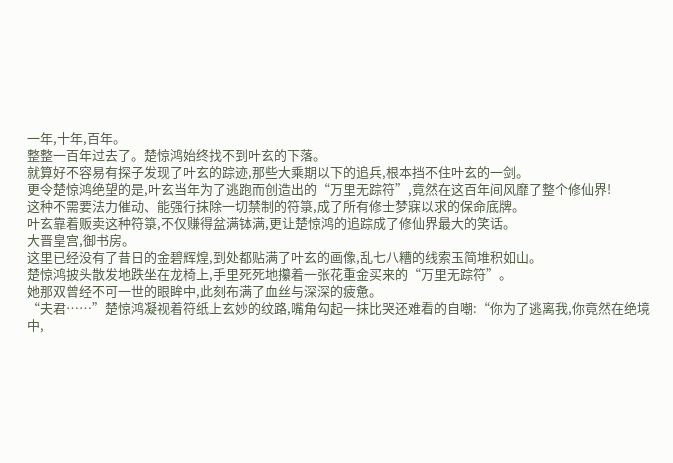一年,十年,百年。
整整一百年过去了。楚惊鸿始终找不到叶玄的下落。
就算好不容易有探子发现了叶玄的踪迹,那些大乘期以下的追兵,根本挡不住叶玄的一剑。
更令楚惊鸿绝望的是,叶玄当年为了逃跑而创造出的“万里无踪符”,竟然在这百年间风靡了整个修仙界!
这种不需要法力催动、能强行抹除一切禁制的符箓,成了所有修士梦寐以求的保命底牌。
叶玄靠着贩卖这种符箓,不仅赚得盆满钵满,更让楚惊鸿的追踪成了修仙界最大的笑话。
大晋皇宫,御书房。
这里已经没有了昔日的金碧辉煌,到处都贴满了叶玄的画像,乱七八糟的线索玉简堆积如山。
楚惊鸿披头散发地跌坐在龙椅上,手里死死地攥着一张花重金买来的“万里无踪符”。
她那双曾经不可一世的眼眸中,此刻布满了血丝与深深的疲惫。
“夫君……”楚惊鸿凝视着符纸上玄妙的纹路,嘴角勾起一抹比哭还难看的自嘲:“你为了逃离我,你竟然在绝境中,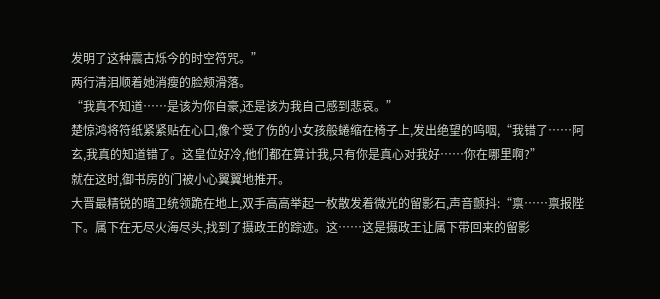发明了这种震古烁今的时空符咒。”
两行清泪顺着她消瘦的脸颊滑落。
“我真不知道……是该为你自豪,还是该为我自己感到悲哀。”
楚惊鸿将符纸紧紧贴在心口,像个受了伤的小女孩般蜷缩在椅子上,发出绝望的呜咽,“我错了……阿玄,我真的知道错了。这皇位好冷,他们都在算计我,只有你是真心对我好……你在哪里啊?”
就在这时,御书房的门被小心翼翼地推开。
大晋最精锐的暗卫统领跪在地上,双手高高举起一枚散发着微光的留影石,声音颤抖:“禀……禀报陛下。属下在无尽火海尽头,找到了摄政王的踪迹。这……这是摄政王让属下带回来的留影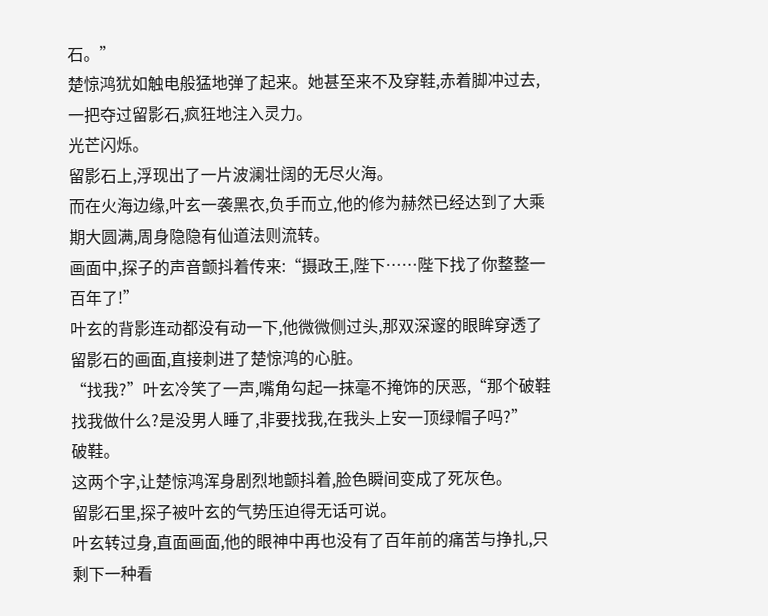石。”
楚惊鸿犹如触电般猛地弹了起来。她甚至来不及穿鞋,赤着脚冲过去,一把夺过留影石,疯狂地注入灵力。
光芒闪烁。
留影石上,浮现出了一片波澜壮阔的无尽火海。
而在火海边缘,叶玄一袭黑衣,负手而立,他的修为赫然已经达到了大乘期大圆满,周身隐隐有仙道法则流转。
画面中,探子的声音颤抖着传来:“摄政王,陛下……陛下找了你整整一百年了!”
叶玄的背影连动都没有动一下,他微微侧过头,那双深邃的眼眸穿透了留影石的画面,直接刺进了楚惊鸿的心脏。
“找我?”叶玄冷笑了一声,嘴角勾起一抹毫不掩饰的厌恶,“那个破鞋找我做什么?是没男人睡了,非要找我,在我头上安一顶绿帽子吗?”
破鞋。
这两个字,让楚惊鸿浑身剧烈地颤抖着,脸色瞬间变成了死灰色。
留影石里,探子被叶玄的气势压迫得无话可说。
叶玄转过身,直面画面,他的眼神中再也没有了百年前的痛苦与挣扎,只剩下一种看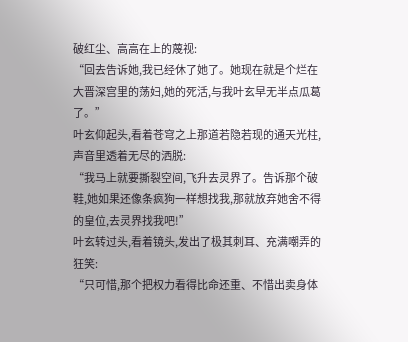破红尘、高高在上的蔑视:
“回去告诉她,我已经休了她了。她现在就是个烂在大晋深宫里的荡妇,她的死活,与我叶玄早无半点瓜葛了。”
叶玄仰起头,看着苍穹之上那道若隐若现的通天光柱,声音里透着无尽的洒脱:
“我马上就要撕裂空间,飞升去灵界了。告诉那个破鞋,她如果还像条疯狗一样想找我,那就放弃她舍不得的皇位,去灵界找我吧!”
叶玄转过头,看着镜头,发出了极其刺耳、充满嘲弄的狂笑:
“只可惜,那个把权力看得比命还重、不惜出卖身体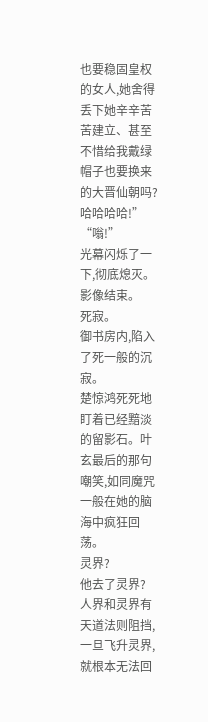也要稳固皇权的女人,她舍得丢下她辛辛苦苦建立、甚至不惜给我戴绿帽子也要换来的大晋仙朝吗?哈哈哈哈!”
“嗡!”
光幕闪烁了一下,彻底熄灭。影像结束。
死寂。
御书房内,陷入了死一般的沉寂。
楚惊鸿死死地盯着已经黯淡的留影石。叶玄最后的那句嘲笑,如同魔咒一般在她的脑海中疯狂回荡。
灵界?
他去了灵界?
人界和灵界有天道法则阻挡,一旦飞升灵界,就根本无法回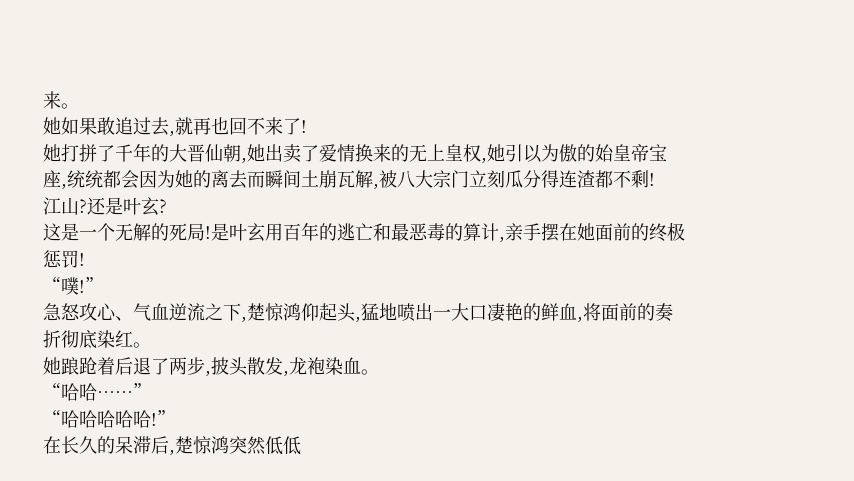来。
她如果敢追过去,就再也回不来了!
她打拼了千年的大晋仙朝,她出卖了爱情换来的无上皇权,她引以为傲的始皇帝宝座,统统都会因为她的离去而瞬间土崩瓦解,被八大宗门立刻瓜分得连渣都不剩!
江山?还是叶玄?
这是一个无解的死局!是叶玄用百年的逃亡和最恶毒的算计,亲手摆在她面前的终极惩罚!
“噗!”
急怒攻心、气血逆流之下,楚惊鸿仰起头,猛地喷出一大口凄艳的鲜血,将面前的奏折彻底染红。
她踉跄着后退了两步,披头散发,龙袍染血。
“哈哈……”
“哈哈哈哈哈!”
在长久的呆滞后,楚惊鸿突然低低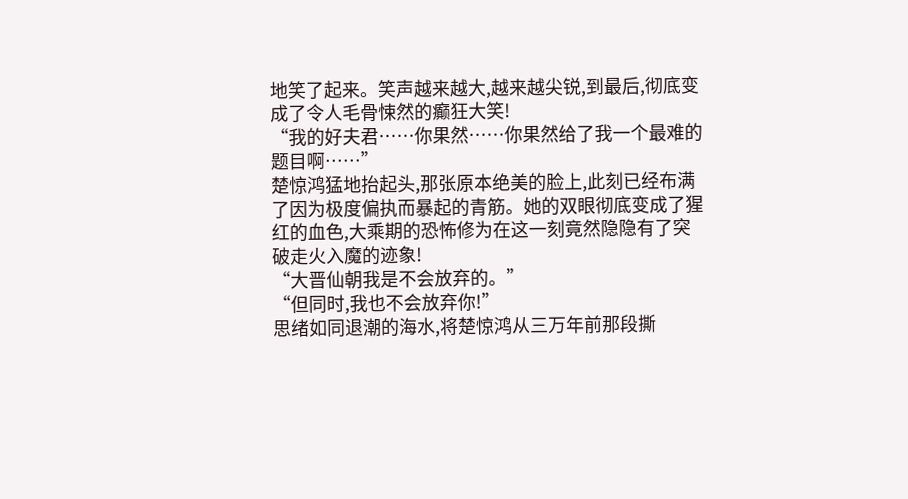地笑了起来。笑声越来越大,越来越尖锐,到最后,彻底变成了令人毛骨悚然的癫狂大笑!
“我的好夫君……你果然……你果然给了我一个最难的题目啊……”
楚惊鸿猛地抬起头,那张原本绝美的脸上,此刻已经布满了因为极度偏执而暴起的青筋。她的双眼彻底变成了猩红的血色,大乘期的恐怖修为在这一刻竟然隐隐有了突破走火入魔的迹象!
“大晋仙朝我是不会放弃的。”
“但同时,我也不会放弃你!”
思绪如同退潮的海水,将楚惊鸿从三万年前那段撕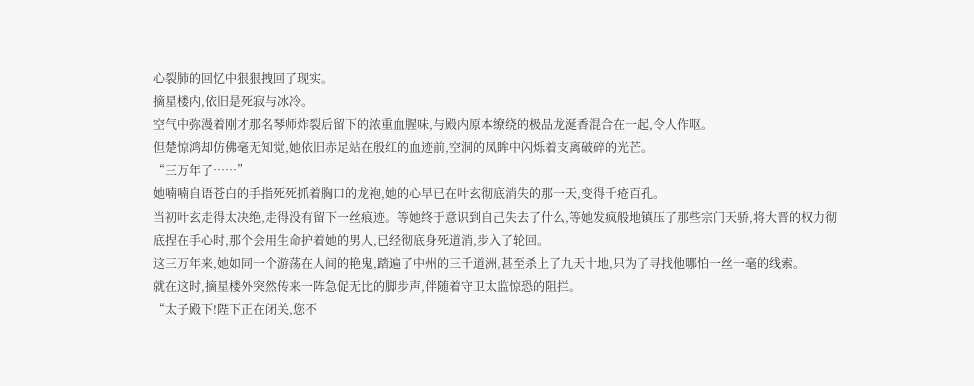心裂肺的回忆中狠狠拽回了现实。
摘星楼内,依旧是死寂与冰冷。
空气中弥漫着刚才那名琴师炸裂后留下的浓重血腥味,与殿内原本缭绕的极品龙涎香混合在一起,令人作呕。
但楚惊鸿却仿佛毫无知觉,她依旧赤足站在殷红的血迹前,空洞的凤眸中闪烁着支离破碎的光芒。
“三万年了……”
她喃喃自语苍白的手指死死抓着胸口的龙袍,她的心早已在叶玄彻底消失的那一天,变得千疮百孔。
当初叶玄走得太决绝,走得没有留下一丝痕迹。等她终于意识到自己失去了什么,等她发疯般地镇压了那些宗门天骄,将大晋的权力彻底捏在手心时,那个会用生命护着她的男人,已经彻底身死道消,步入了轮回。
这三万年来,她如同一个游荡在人间的艳鬼,踏遍了中州的三千道洲,甚至杀上了九天十地,只为了寻找他哪怕一丝一毫的线索。
就在这时,摘星楼外突然传来一阵急促无比的脚步声,伴随着守卫太监惊恐的阻拦。
“太子殿下!陛下正在闭关,您不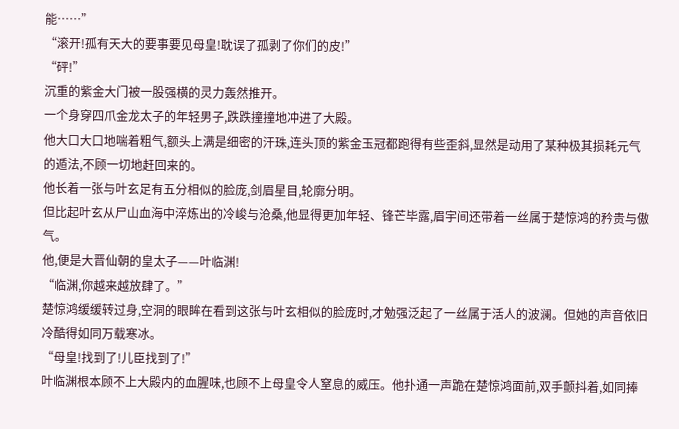能……”
“滚开!孤有天大的要事要见母皇!耽误了孤剥了你们的皮!”
“砰!”
沉重的紫金大门被一股强横的灵力轰然推开。
一个身穿四爪金龙太子的年轻男子,跌跌撞撞地冲进了大殿。
他大口大口地喘着粗气,额头上满是细密的汗珠,连头顶的紫金玉冠都跑得有些歪斜,显然是动用了某种极其损耗元气的遁法,不顾一切地赶回来的。
他长着一张与叶玄足有五分相似的脸庞,剑眉星目,轮廓分明。
但比起叶玄从尸山血海中淬炼出的冷峻与沧桑,他显得更加年轻、锋芒毕露,眉宇间还带着一丝属于楚惊鸿的矜贵与傲气。
他,便是大晋仙朝的皇太子——叶临渊!
“临渊,你越来越放肆了。”
楚惊鸿缓缓转过身,空洞的眼眸在看到这张与叶玄相似的脸庞时,才勉强泛起了一丝属于活人的波澜。但她的声音依旧冷酷得如同万载寒冰。
“母皇!找到了!儿臣找到了!”
叶临渊根本顾不上大殿内的血腥味,也顾不上母皇令人窒息的威压。他扑通一声跪在楚惊鸿面前,双手颤抖着,如同捧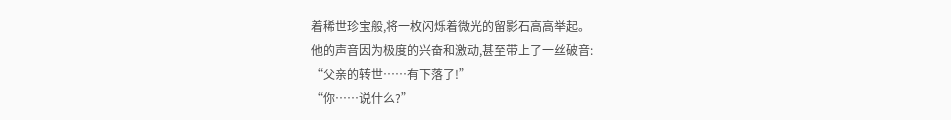着稀世珍宝般,将一枚闪烁着微光的留影石高高举起。
他的声音因为极度的兴奋和激动,甚至带上了一丝破音:
“父亲的转世……有下落了!”
“你……说什么?”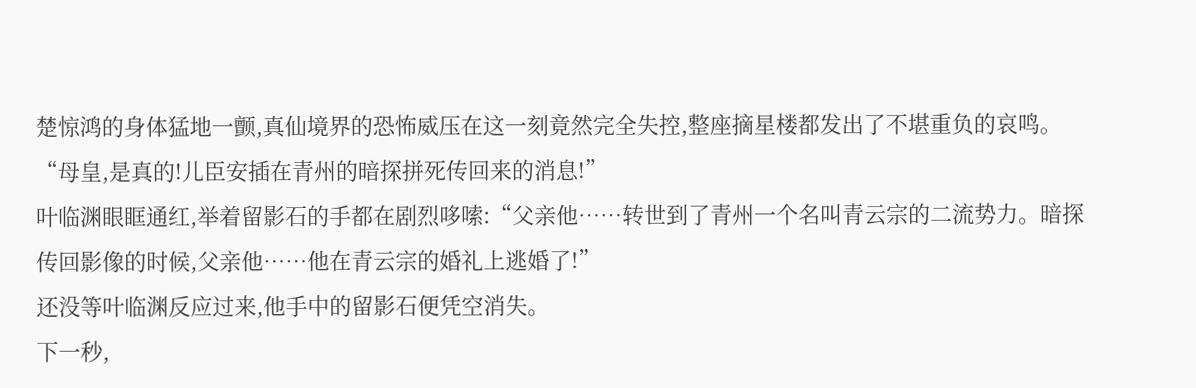楚惊鸿的身体猛地一颤,真仙境界的恐怖威压在这一刻竟然完全失控,整座摘星楼都发出了不堪重负的哀鸣。
“母皇,是真的!儿臣安插在青州的暗探拼死传回来的消息!”
叶临渊眼眶通红,举着留影石的手都在剧烈哆嗦:“父亲他……转世到了青州一个名叫青云宗的二流势力。暗探传回影像的时候,父亲他……他在青云宗的婚礼上逃婚了!”
还没等叶临渊反应过来,他手中的留影石便凭空消失。
下一秒,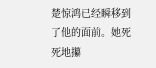楚惊鸿已经瞬移到了他的面前。她死死地攥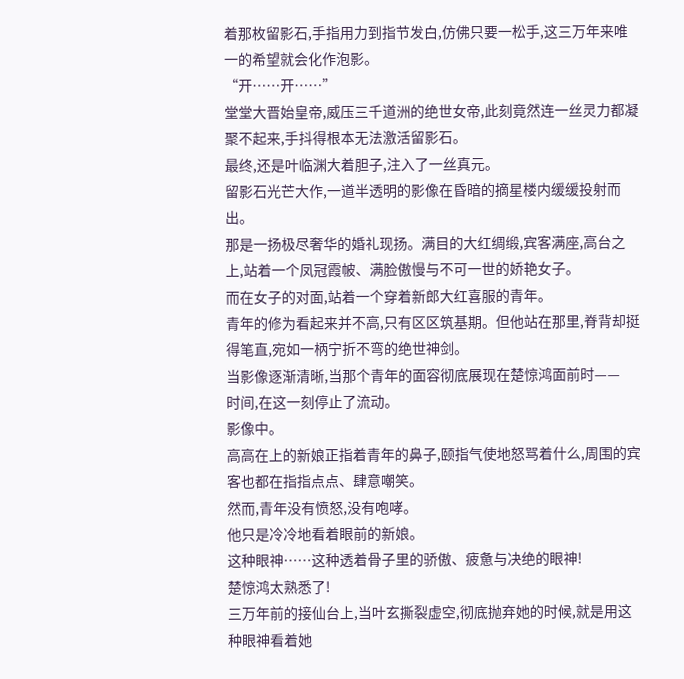着那枚留影石,手指用力到指节发白,仿佛只要一松手,这三万年来唯一的希望就会化作泡影。
“开……开……”
堂堂大晋始皇帝,威压三千道洲的绝世女帝,此刻竟然连一丝灵力都凝聚不起来,手抖得根本无法激活留影石。
最终,还是叶临渊大着胆子,注入了一丝真元。
留影石光芒大作,一道半透明的影像在昏暗的摘星楼内缓缓投射而出。
那是一扬极尽奢华的婚礼现扬。满目的大红绸缎,宾客满座,高台之上,站着一个凤冠霞帔、满脸傲慢与不可一世的娇艳女子。
而在女子的对面,站着一个穿着新郎大红喜服的青年。
青年的修为看起来并不高,只有区区筑基期。但他站在那里,脊背却挺得笔直,宛如一柄宁折不弯的绝世神剑。
当影像逐渐清晰,当那个青年的面容彻底展现在楚惊鸿面前时——
时间,在这一刻停止了流动。
影像中。
高高在上的新娘正指着青年的鼻子,颐指气使地怒骂着什么,周围的宾客也都在指指点点、肆意嘲笑。
然而,青年没有愤怒,没有咆哮。
他只是冷冷地看着眼前的新娘。
这种眼神……这种透着骨子里的骄傲、疲惫与决绝的眼神!
楚惊鸿太熟悉了!
三万年前的接仙台上,当叶玄撕裂虚空,彻底抛弃她的时候,就是用这种眼神看着她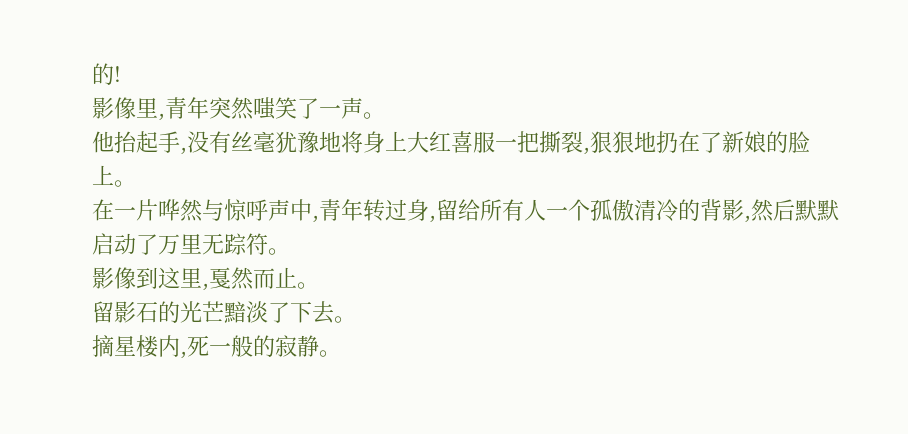的!
影像里,青年突然嗤笑了一声。
他抬起手,没有丝毫犹豫地将身上大红喜服一把撕裂,狠狠地扔在了新娘的脸上。
在一片哗然与惊呼声中,青年转过身,留给所有人一个孤傲清冷的背影,然后默默启动了万里无踪符。
影像到这里,戛然而止。
留影石的光芒黯淡了下去。
摘星楼内,死一般的寂静。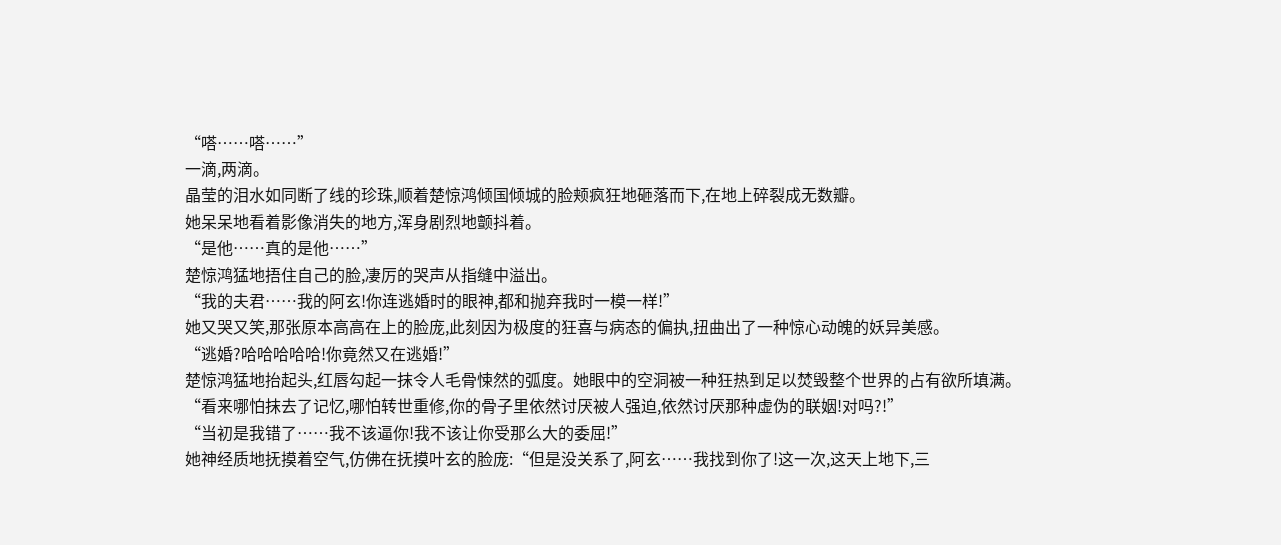“嗒……嗒……”
一滴,两滴。
晶莹的泪水如同断了线的珍珠,顺着楚惊鸿倾国倾城的脸颊疯狂地砸落而下,在地上碎裂成无数瓣。
她呆呆地看着影像消失的地方,浑身剧烈地颤抖着。
“是他……真的是他……”
楚惊鸿猛地捂住自己的脸,凄厉的哭声从指缝中溢出。
“我的夫君……我的阿玄!你连逃婚时的眼神,都和抛弃我时一模一样!”
她又哭又笑,那张原本高高在上的脸庞,此刻因为极度的狂喜与病态的偏执,扭曲出了一种惊心动魄的妖异美感。
“逃婚?哈哈哈哈哈!你竟然又在逃婚!”
楚惊鸿猛地抬起头,红唇勾起一抹令人毛骨悚然的弧度。她眼中的空洞被一种狂热到足以焚毁整个世界的占有欲所填满。
“看来哪怕抹去了记忆,哪怕转世重修,你的骨子里依然讨厌被人强迫,依然讨厌那种虚伪的联姻!对吗?!”
“当初是我错了……我不该逼你!我不该让你受那么大的委屈!”
她神经质地抚摸着空气,仿佛在抚摸叶玄的脸庞:“但是没关系了,阿玄……我找到你了!这一次,这天上地下,三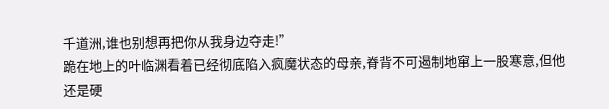千道洲,谁也别想再把你从我身边夺走!”
跪在地上的叶临渊看着已经彻底陷入疯魔状态的母亲,脊背不可遏制地窜上一股寒意,但他还是硬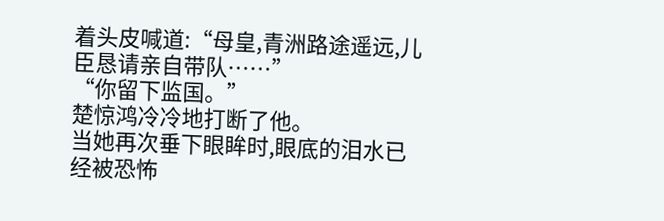着头皮喊道:“母皇,青洲路途遥远,儿臣恳请亲自带队……”
“你留下监国。”
楚惊鸿冷冷地打断了他。
当她再次垂下眼眸时,眼底的泪水已经被恐怖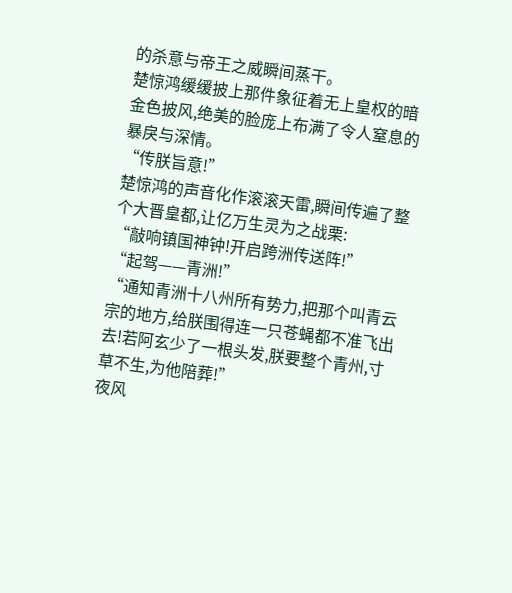的杀意与帝王之威瞬间蒸干。
楚惊鸿缓缓披上那件象征着无上皇权的暗金色披风,绝美的脸庞上布满了令人窒息的暴戾与深情。
“传朕旨意!”
楚惊鸿的声音化作滚滚天雷,瞬间传遍了整个大晋皇都,让亿万生灵为之战栗:
“敲响镇国神钟!开启跨洲传送阵!”
“起驾——青洲!”
“通知青洲十八州所有势力,把那个叫青云宗的地方,给朕围得连一只苍蝇都不准飞出去!若阿玄少了一根头发,朕要整个青州,寸草不生,为他陪葬!”
夜风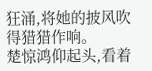狂涌,将她的披风吹得猎猎作响。
楚惊鸿仰起头,看着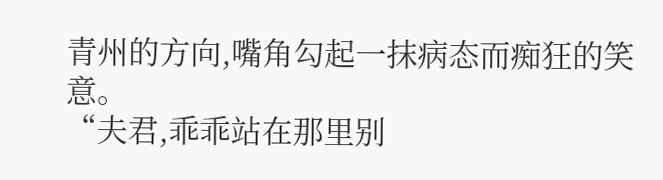青州的方向,嘴角勾起一抹病态而痴狂的笑意。
“夫君,乖乖站在那里别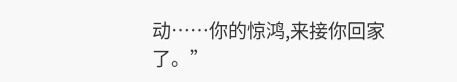动……你的惊鸿,来接你回家了。”